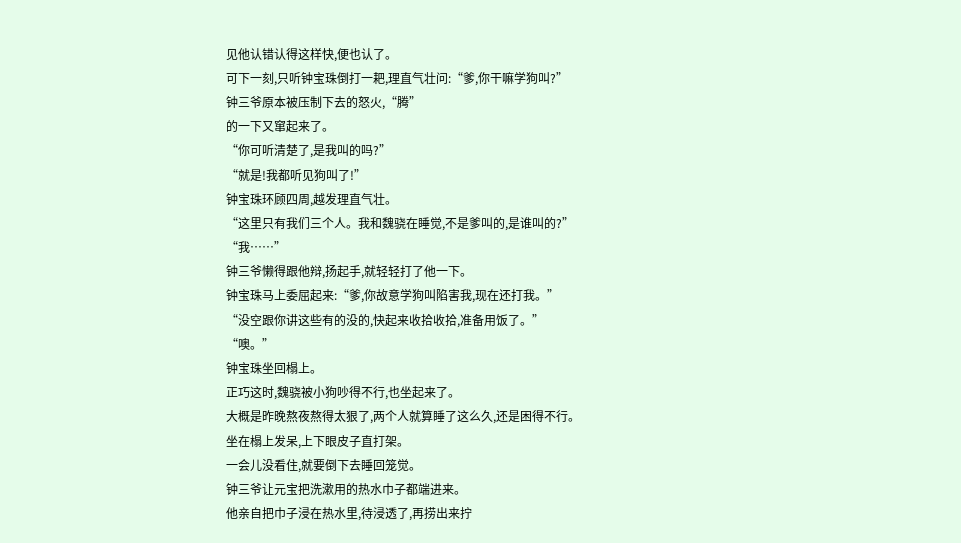见他认错认得这样快,便也认了。
可下一刻,只听钟宝珠倒打一耙,理直气壮问:“爹,你干嘛学狗叫?”
钟三爷原本被压制下去的怒火,“腾”
的一下又窜起来了。
“你可听清楚了,是我叫的吗?”
“就是!我都听见狗叫了!”
钟宝珠环顾四周,越发理直气壮。
“这里只有我们三个人。我和魏骁在睡觉,不是爹叫的,是谁叫的?”
“我……”
钟三爷懒得跟他辩,扬起手,就轻轻打了他一下。
钟宝珠马上委屈起来:“爹,你故意学狗叫陷害我,现在还打我。”
“没空跟你讲这些有的没的,快起来收拾收拾,准备用饭了。”
“噢。”
钟宝珠坐回榻上。
正巧这时,魏骁被小狗吵得不行,也坐起来了。
大概是昨晚熬夜熬得太狠了,两个人就算睡了这么久,还是困得不行。
坐在榻上发呆,上下眼皮子直打架。
一会儿没看住,就要倒下去睡回笼觉。
钟三爷让元宝把洗漱用的热水巾子都端进来。
他亲自把巾子浸在热水里,待浸透了,再捞出来拧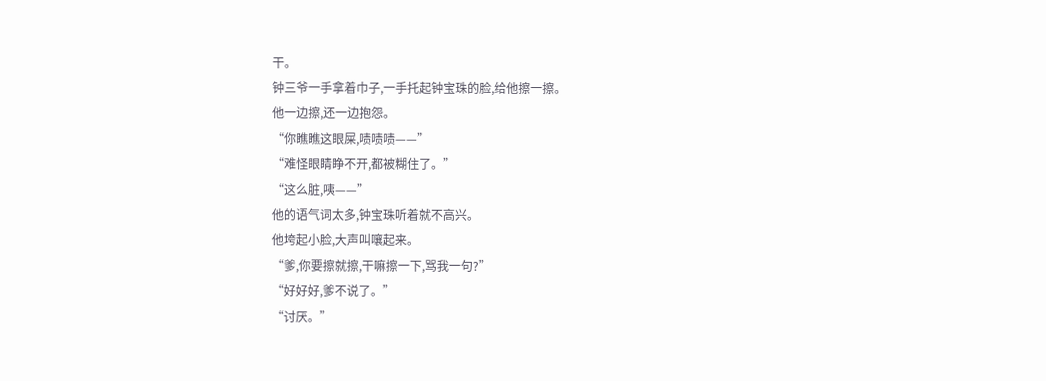干。
钟三爷一手拿着巾子,一手托起钟宝珠的脸,给他擦一擦。
他一边擦,还一边抱怨。
“你瞧瞧这眼屎,啧啧啧——”
“难怪眼睛睁不开,都被糊住了。”
“这么脏,咦——”
他的语气词太多,钟宝珠听着就不高兴。
他垮起小脸,大声叫嚷起来。
“爹,你要擦就擦,干嘛擦一下,骂我一句?”
“好好好,爹不说了。”
“讨厌。”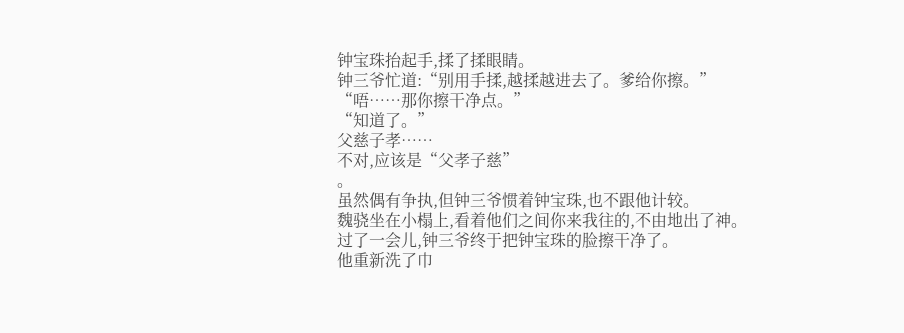钟宝珠抬起手,揉了揉眼睛。
钟三爷忙道:“别用手揉,越揉越进去了。爹给你擦。”
“唔……那你擦干净点。”
“知道了。”
父慈子孝……
不对,应该是“父孝子慈”
。
虽然偶有争执,但钟三爷惯着钟宝珠,也不跟他计较。
魏骁坐在小榻上,看着他们之间你来我往的,不由地出了神。
过了一会儿,钟三爷终于把钟宝珠的脸擦干净了。
他重新洗了巾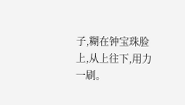子,糊在钟宝珠脸上,从上往下,用力一刷。